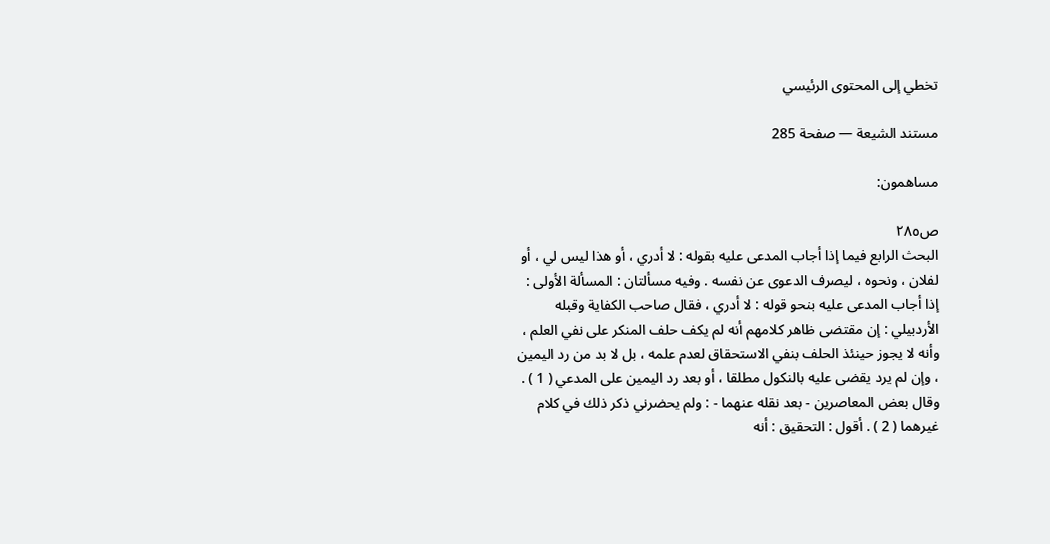تخطي إلى المحتوى الرئيسي

مستند الشيعة — صفحة 285

مساهمون:

ص٢٨٥
البحث الرابع فيما إذا أجاب المدعى عليه بقوله : لا أدري ، أو هذا ليس لي ، أو لفلان ، ونحوه ، ليصرف الدعوى عن نفسه . وفيه مسألتان : المسألة الأولى : إذا أجاب المدعى عليه بنحو قوله : لا أدري ، فقال صاحب الكفاية وقبله الأردبيلي : إن مقتضى ظاهر كلامهم أنه لم يكف حلف المنكر على نفي العلم ، وأنه لا يجوز حينئذ الحلف بنفي الاستحقاق لعدم علمه ، بل لا بد من رد اليمين ، وإن لم يرد يقضى عليه بالنكول مطلقا ، أو بعد رد اليمين على المدعي ( 1 ) . وقال بعض المعاصرين - بعد نقله عنهما - : ولم يحضرني ذكر ذلك في كلام غيرهما ( 2 ) . أقول : التحقيق : أنه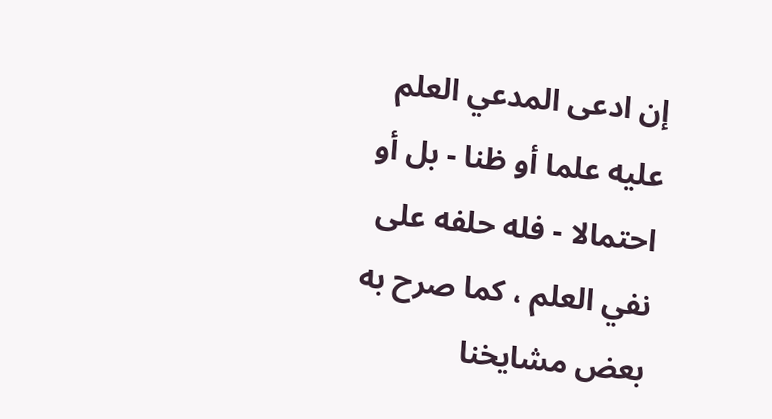إن ادعى المدعي العلم عليه علما أو ظنا - بل أو احتمالا - فله حلفه على نفي العلم ، كما صرح به بعض مشايخنا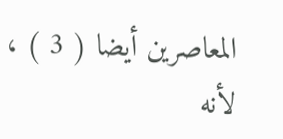المعاصرين أيضا ( 3 ) ، لأنه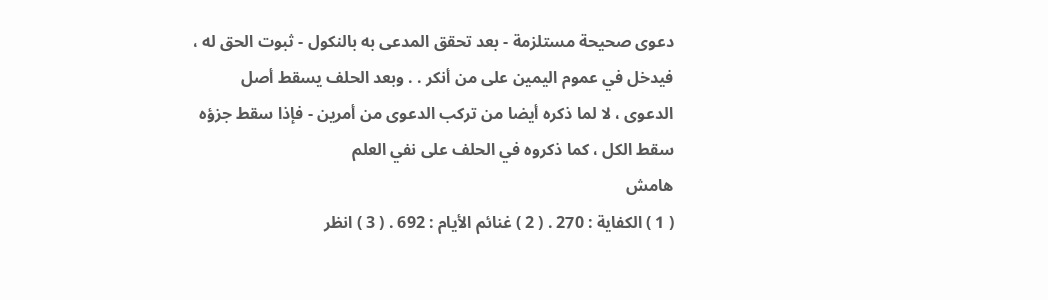دعوى صحيحة مستلزمة - بعد تحقق المدعى به بالنكول - ثبوت الحق له ، فيدخل في عموم اليمين على من أنكر . . وبعد الحلف يسقط أصل الدعوى ، لا لما ذكره أيضا من تركب الدعوى من أمرين - فإذا سقط جزؤه سقط الكل ، كما ذكروه في الحلف على نفي العلم
هامش
( 1 ) الكفاية : 270 . ( 2 ) غنائم الأيام : 692 . ( 3 ) انظر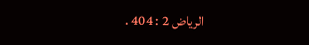الرياض 2 : 404 .